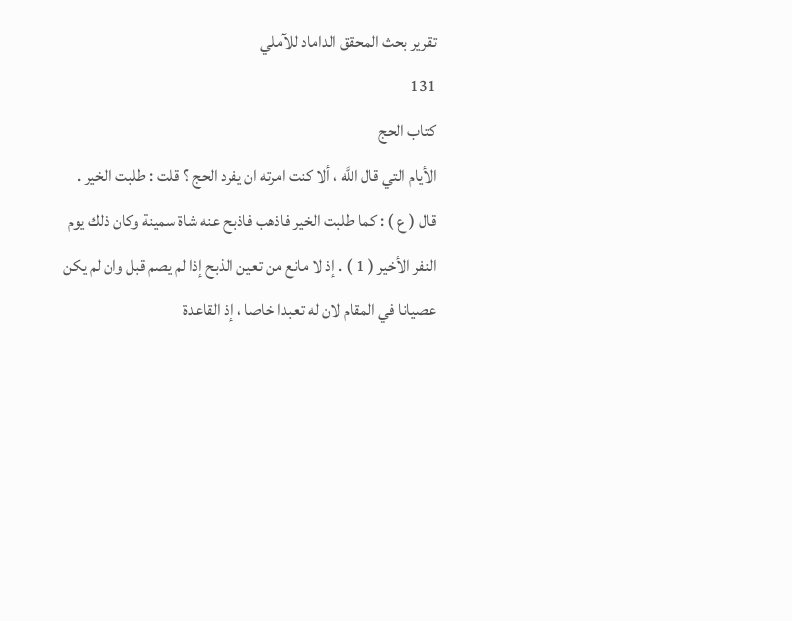تقرير بحث المحقق الداماد للآملي
131
كتاب الحج
الأيام التي قال اللَّه ، ألا كنت امرته ان يفرد الحج ؟ قلت : طلبت الخير . قال ( ع ) : كما طلبت الخير فاذهب فاذبح عنه شاة سمينة وكان ذلك يوم النفر الأخير ( 1 ) . إذ لا مانع من تعين الذبح إذا لم يصم قبل وان لم يكن عصيانا في المقام لان له تعبدا خاصا ، إذ القاعدة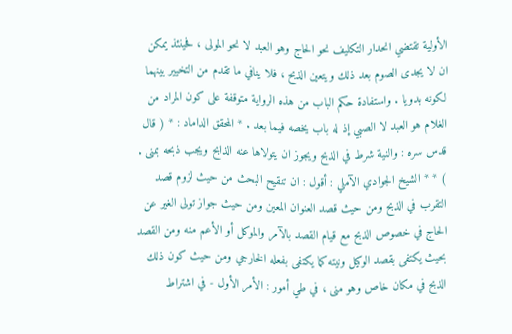الأولية تقتضي انحدار التكليف نحو الحاج وهو العبد لا نحو المولى ، فحينئذ يمكن ان لا يجدى الصوم بعد ذلك ويتعين الذبح ، فلا ينافي ما تقدم من التخيير بينهما لكونه بدويا . واستفادة حكم الباب من هذه الرواية متوقفة على كون المراد من الغلام هو العبد لا الصبي إذ له باب يخصه فيما بعد . * المحقق الداماد : * ( قال قدس سره : والنية شرط في الذبح ويجوز ان يتولاها عنه الذابح ويجب ذبحه بمنى . ) * * الشيخ الجوادي الآملي : أقول : ان تنقيح البحث من حيث لزوم قصد التقرب في الذبح ومن حيث قصد العنوان المعين ومن حيث جواز تولى الغير عن الحاج في خصوص الذبح مع قيام القصد بالآمر والموكل أو الأعم منه ومن القصد بحيث يكتفى بقصد الوكيل ونيته كما يكتفى بفعله الخارجي ومن حيث كون ذلك الذبح في مكان خاص وهو منى ، في طي أمور : الأمر الأول - في اشتراط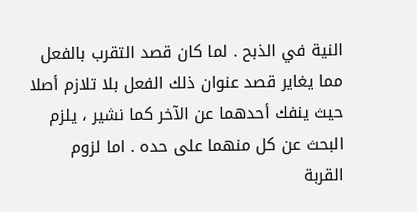النية في الذبح . لما كان قصد التقرب بالفعل مما يغاير قصد عنوان ذلك الفعل بلا تلازم أصلا حيث ينفك أحدهما عن الآخر كما نشير ، يلزم البحث عن كل منهما على حده . اما لزوم القربة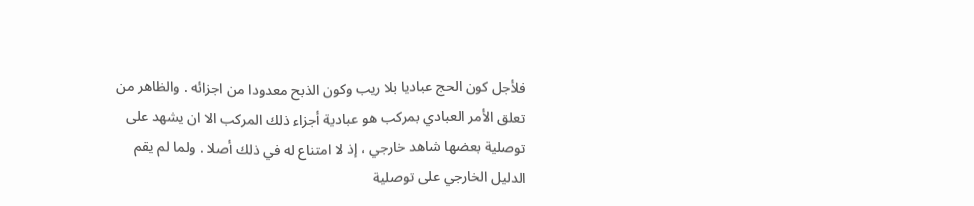فلأجل كون الحج عباديا بلا ريب وكون الذبح معدودا من اجزائه . والظاهر من تعلق الأمر العبادي بمركب هو عبادية أجزاء ذلك المركب الا ان يشهد على توصلية بعضها شاهد خارجي ، إذ لا امتناع له في ذلك أصلا . ولما لم يقم الدليل الخارجي على توصلية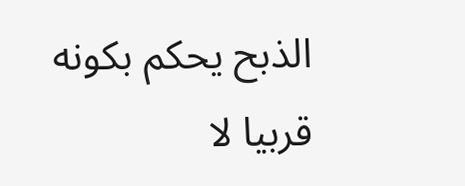الذبح يحكم بكونه قربيا لا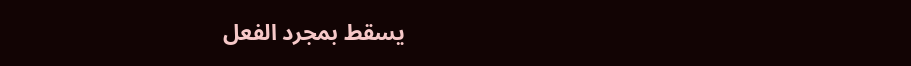يسقط بمجرد الفعل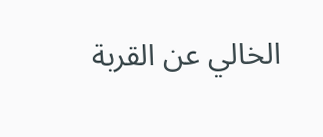الخالي عن القربة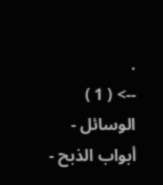.
--> ( 1 ) الوسائل - أبواب الذبح -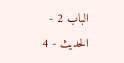الباب 2 - الحديث - 4